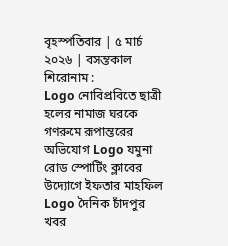বৃহস্পতিবার | ৫ মার্চ ২০২৬ | বসন্তকাল
শিরোনাম :
Logo নোবিপ্রবিতে ছাত্রী হলের নামাজ ঘরকে গণরুমে রূপান্তরের অভিযোগ Logo যমুনা রোড স্পোর্টিং ক্লাবের উদ্যোগে ইফতার মাহফিল Logo দৈনিক চাঁদপুর খবর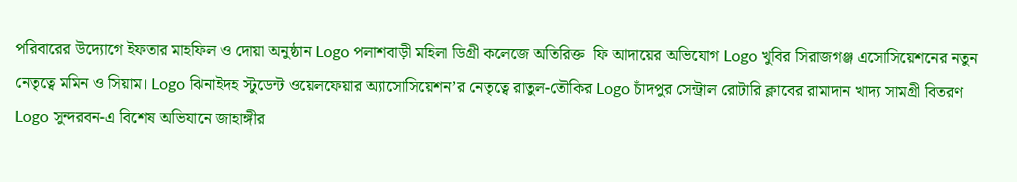পরিবারের উদ্যোগে ইফতার মাহফিল ও দোয়া অনুষ্ঠান Logo পলাশবাড়ী মহিলা ডিগ্রী কলেজে অতিরিক্ত  ফি আদায়ের অভিযোগ Logo খুবির সিরাজগঞ্জ এসোসিয়েশনের নতুন নেতৃত্বে মমিন ও সিয়াম। Logo ঝিনাইদহ স্টুডেন্ট ওয়েলফেয়ার অ্যাসোসিয়েশন’র নেতৃত্বে রাতুল-তৌকির Logo চাঁদপুর সেন্ট্রাল রোটারি ক্লাবের রামাদান খাদ্য সামগ্রী বিতরণ Logo সুন্দরবন-এ বিশেষ অভিযানে জাহাঙ্গীর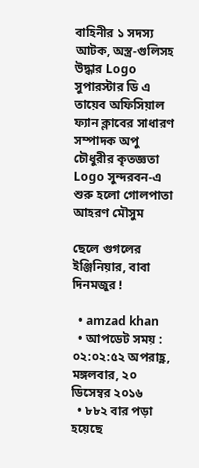বাহিনীর ১ সদস্য আটক, অস্ত্র-গুলিসহ উদ্ধার Logo সুপারস্টার ডি এ তায়েব অফিসিয়াল ফ্যান ক্লাবের সাধারণ সম্পাদক অপু চৌধুরীর কৃতজ্ঞতা Logo সুন্দরবন-এ শুরু হলো গোলপাতা আহরণ মৌসুম

ছেলে গুগলের ইঞ্জিনিয়ার, বাবা দিনমজুর !

  • amzad khan
  • আপডেট সময় : ০২:০২:৫২ অপরাহ্ণ, মঙ্গলবার, ২০ ডিসেম্বর ২০১৬
  • ৮৮২ বার পড়া হয়েছে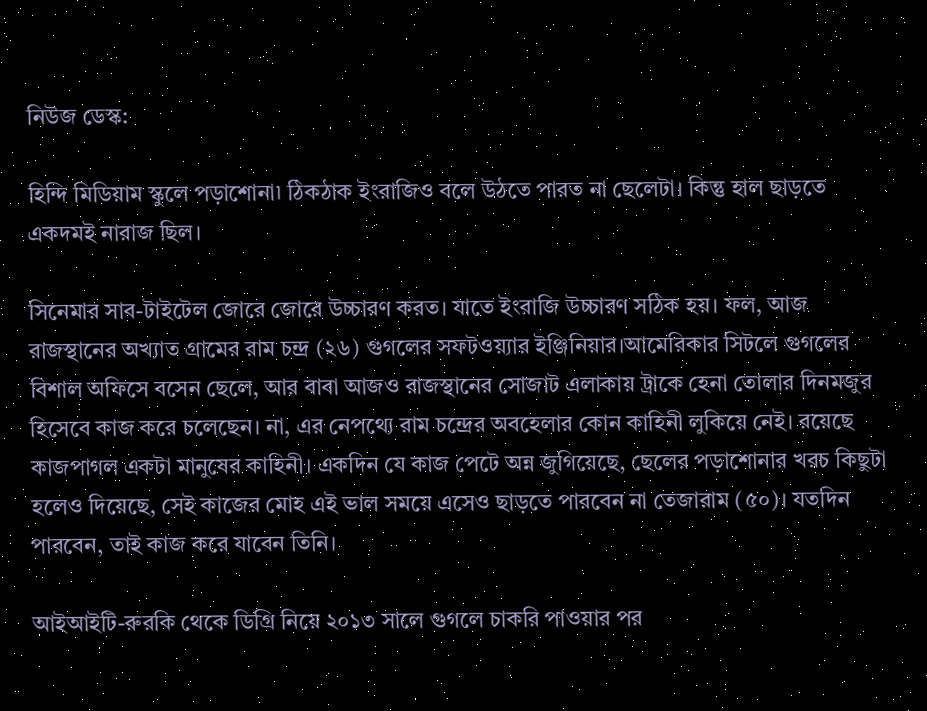নিউজ ডেস্ক:

হিন্দি মিডিয়াম স্কুলে পড়াশোনা৷ ঠিকঠাক ইংরাজিও বলে উঠতে পারত না ছেলেটা। কিন্তু হাল ছাড়তে একদমই নারাজ ছিল।

সিনেমার সাব-টাইটেল জোরে জোরে উচ্চারণ করত। যাতে ইংরাজি উচ্চারণ সঠিক হয়। ফল, আজ রাজস্থানের অখ্যাত গ্রামের রাম চন্দ্র (২৬) গুগলের সফটওয়্যার ইঞ্জিনিয়ার।আমেরিকার সিটলে গুগলের বিশাল অফিসে বসেন ছেলে, আর বাবা আজও রাজস্থানের সোজাট এলাকায় ট্রাকে হেনা তোলার দিনমজুর হিসেবে কাজ করে চলেছেন। না, এর নেপথ্যে রাম চন্দ্রের অবহেলার কোন কাহিনী লুকিয়ে নেই। রয়েছে কাজপাগল একটা মানুষের কাহিনী। একদিন যে কাজ পেটে অন্ন জুগিয়েছে, ছেলের পড়াশোনার খরচ কিছুটা হলেও দিয়েছে, সেই কাজের মোহ এই ভাল সময়ে এসেও ছাড়তে পারবেন না তেজারাম (৫০)। যতদিন পারবেন, তাই কাজ করে যাবেন তিনি।

আইআইটি-রুরকি থেকে ডিগ্রি নিয়ে ২০১৩ সালে গুগলে চাকরি পাওয়ার পর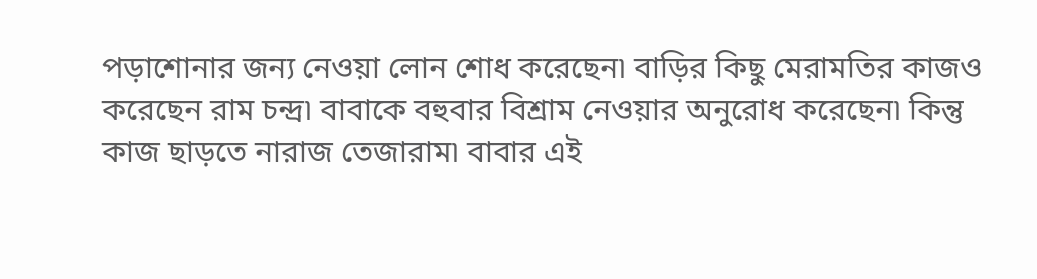পড়াশোনার জন্য নেওয়া লোন শোধ করেছেন৷ বাড়ির কিছু মেরামতির কাজও করেছেন রাম চন্দ্র৷ বাবাকে বহুবার বিশ্রাম নেওয়ার অনুরোধ করেছেন৷ কিন্তু কাজ ছাড়তে নারাজ তেজারাম৷ বাবার এই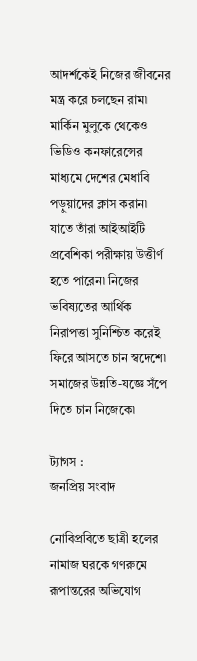আদর্শকেই নিজের জীবনের মন্ত্র করে চলছেন রাম৷ মার্কিন মুলুকে থেকেও ভিডিও কনফারেন্সের মাধ্যমে দেশের মেধাবি পড়ুয়াদের ক্লাস করান৷ যাতে তাঁরা আইআইটি প্রবেশিকা পরীক্ষায় উত্তীর্ণ হতে পারেন৷ নিজের ভবিষ্যতের আর্থিক নিরাপত্তা সুনিশ্চিত করেই ফিরে আসতে চান স্বদেশে৷ সমাজের উন্নতি-যজ্ঞে সঁপে দিতে চান নিজেকে৷

ট্যাগস :
জনপ্রিয় সংবাদ

নোবিপ্রবিতে ছাত্রী হলের নামাজ ঘরকে গণরুমে রূপান্তরের অভিযোগ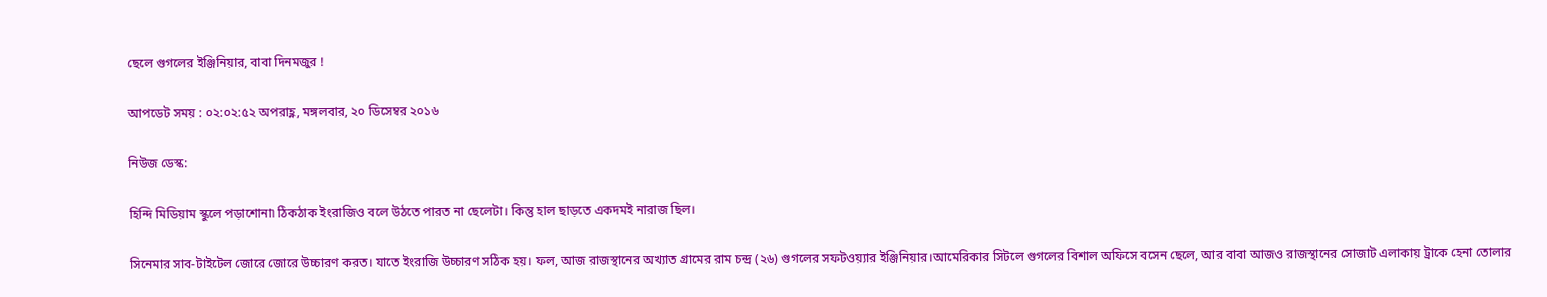ছেলে গুগলের ইঞ্জিনিয়ার, বাবা দিনমজুর !

আপডেট সময় : ০২:০২:৫২ অপরাহ্ণ, মঙ্গলবার, ২০ ডিসেম্বর ২০১৬

নিউজ ডেস্ক:

হিন্দি মিডিয়াম স্কুলে পড়াশোনা৷ ঠিকঠাক ইংরাজিও বলে উঠতে পারত না ছেলেটা। কিন্তু হাল ছাড়তে একদমই নারাজ ছিল।

সিনেমার সাব-টাইটেল জোরে জোরে উচ্চারণ করত। যাতে ইংরাজি উচ্চারণ সঠিক হয়। ফল, আজ রাজস্থানের অখ্যাত গ্রামের রাম চন্দ্র (২৬) গুগলের সফটওয়্যার ইঞ্জিনিয়ার।আমেরিকার সিটলে গুগলের বিশাল অফিসে বসেন ছেলে, আর বাবা আজও রাজস্থানের সোজাট এলাকায় ট্রাকে হেনা তোলার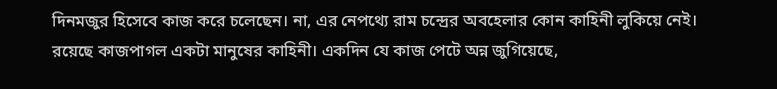দিনমজুর হিসেবে কাজ করে চলেছেন। না, এর নেপথ্যে রাম চন্দ্রের অবহেলার কোন কাহিনী লুকিয়ে নেই। রয়েছে কাজপাগল একটা মানুষের কাহিনী। একদিন যে কাজ পেটে অন্ন জুগিয়েছে,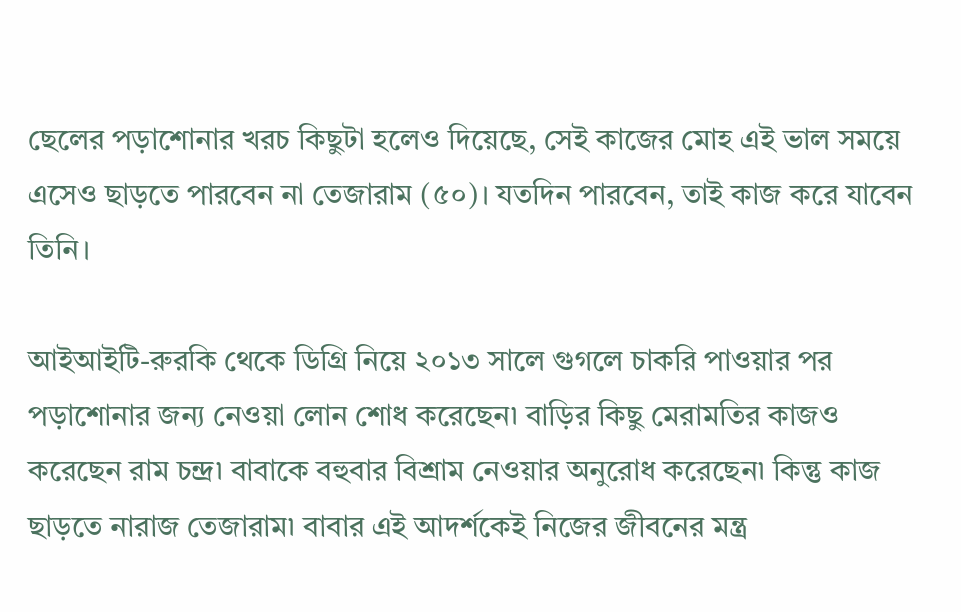ছেলের পড়াশোনার খরচ কিছুটা হলেও দিয়েছে, সেই কাজের মোহ এই ভাল সময়ে এসেও ছাড়তে পারবেন না তেজারাম (৫০)। যতদিন পারবেন, তাই কাজ করে যাবেন তিনি।

আইআইটি-রুরকি থেকে ডিগ্রি নিয়ে ২০১৩ সালে গুগলে চাকরি পাওয়ার পর পড়াশোনার জন্য নেওয়া লোন শোধ করেছেন৷ বাড়ির কিছু মেরামতির কাজও করেছেন রাম চন্দ্র৷ বাবাকে বহুবার বিশ্রাম নেওয়ার অনুরোধ করেছেন৷ কিন্তু কাজ ছাড়তে নারাজ তেজারাম৷ বাবার এই আদর্শকেই নিজের জীবনের মন্ত্র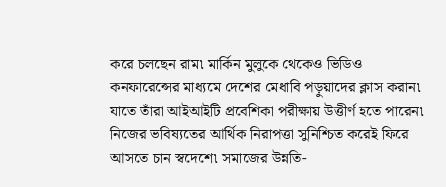করে চলছেন রাম৷ মার্কিন মুলুকে থেকেও ভিডিও কনফারেন্সের মাধ্যমে দেশের মেধাবি পড়ুয়াদের ক্লাস করান৷ যাতে তাঁরা আইআইটি প্রবেশিকা পরীক্ষায় উত্তীর্ণ হতে পারেন৷ নিজের ভবিষ্যতের আর্থিক নিরাপত্তা সুনিশ্চিত করেই ফিরে আসতে চান স্বদেশে৷ সমাজের উন্নতি-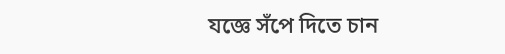যজ্ঞে সঁপে দিতে চান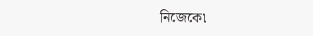নিজেকে৷